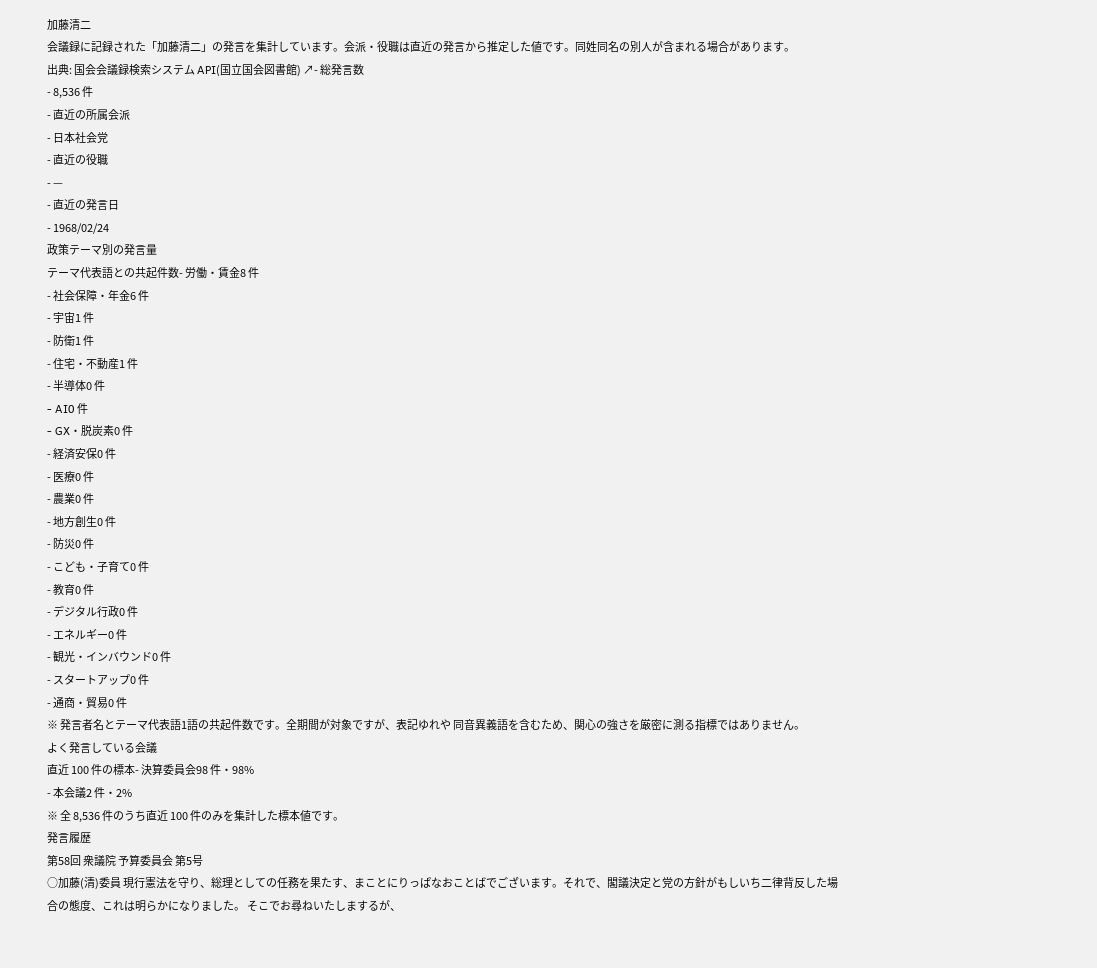加藤清二
会議録に記録された「加藤清二」の発言を集計しています。会派・役職は直近の発言から推定した値です。同姓同名の別人が含まれる場合があります。
出典: 国会会議録検索システム API(国立国会図書館) ↗- 総発言数
- 8,536 件
- 直近の所属会派
- 日本社会党
- 直近の役職
- —
- 直近の発言日
- 1968/02/24
政策テーマ別の発言量
テーマ代表語との共起件数- 労働・賃金8 件
- 社会保障・年金6 件
- 宇宙1 件
- 防衛1 件
- 住宅・不動産1 件
- 半導体0 件
- AI0 件
- GX・脱炭素0 件
- 経済安保0 件
- 医療0 件
- 農業0 件
- 地方創生0 件
- 防災0 件
- こども・子育て0 件
- 教育0 件
- デジタル行政0 件
- エネルギー0 件
- 観光・インバウンド0 件
- スタートアップ0 件
- 通商・貿易0 件
※ 発言者名とテーマ代表語1語の共起件数です。全期間が対象ですが、表記ゆれや 同音異義語を含むため、関心の強さを厳密に測る指標ではありません。
よく発言している会議
直近 100 件の標本- 決算委員会98 件・98%
- 本会議2 件・2%
※ 全 8,536 件のうち直近 100 件のみを集計した標本値です。
発言履歴
第58回 衆議院 予算委員会 第5号
○加藤(清)委員 現行憲法を守り、総理としての任務を果たす、まことにりっぱなおことばでございます。それで、閣議決定と党の方針がもしいち二律背反した場合の態度、これは明らかになりました。 そこでお尋ねいたしまするが、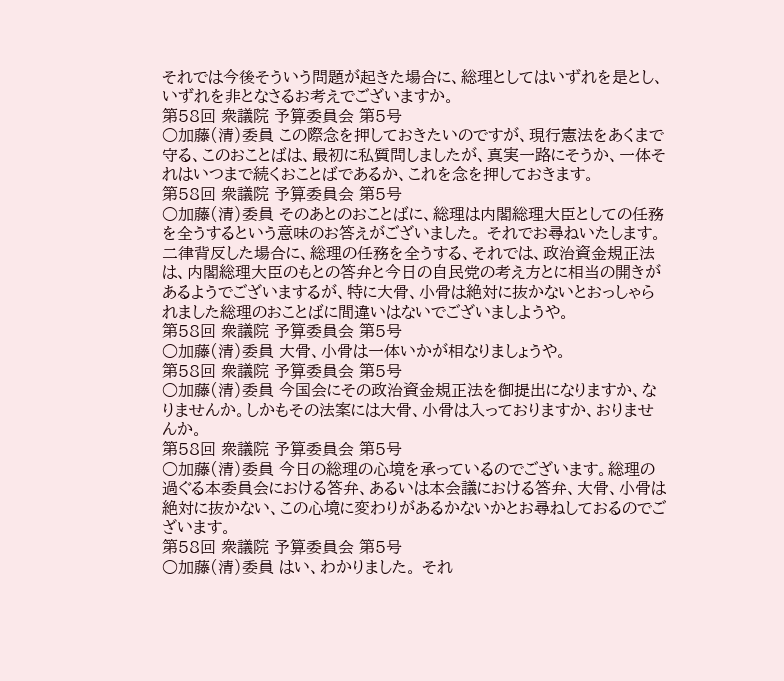それでは今後そういう問題が起きた場合に、総理としてはいずれを是とし、いずれを非となさるお考えでございますか。
第58回 衆議院 予算委員会 第5号
○加藤(清)委員 この際念を押しておきたいのですが、現行憲法をあくまで守る、このおことばは、最初に私質問しましたが、真実一路にそうか、一体それはいつまで続くおことばであるか、これを念を押しておきます。
第58回 衆議院 予算委員会 第5号
○加藤(清)委員 そのあとのおことばに、総理は内閣総理大臣としての任務を全うするという意味のお答えがございました。 それでお尋ねいたします。二律背反した場合に、総理の任務を全うする、それでは、政治資金規正法は、内閣総理大臣のもとの答弁と今日の自民党の考え方とに相当の開きがあるようでございまするが、特に大骨、小骨は絶対に抜かないとおっしゃられました総理のおことばに間違いはないでございましようや。
第58回 衆議院 予算委員会 第5号
○加藤(清)委員 大骨、小骨は一体いかが相なりましょうや。
第58回 衆議院 予算委員会 第5号
○加藤(清)委員 今国会にその政治資金規正法を御提出になりますか、なりませんか。しかもその法案には大骨、小骨は入っておりますか、おりませんか。
第58回 衆議院 予算委員会 第5号
○加藤(清)委員 今日の総理の心境を承っているのでございます。総理の過ぐる本委員会における答弁、あるいは本会議における答弁、大骨、小骨は絶対に抜かない、この心境に変わりがあるかないかとお尋ねしておるのでございます。
第58回 衆議院 予算委員会 第5号
○加藤(清)委員 はい、わかりました。 それ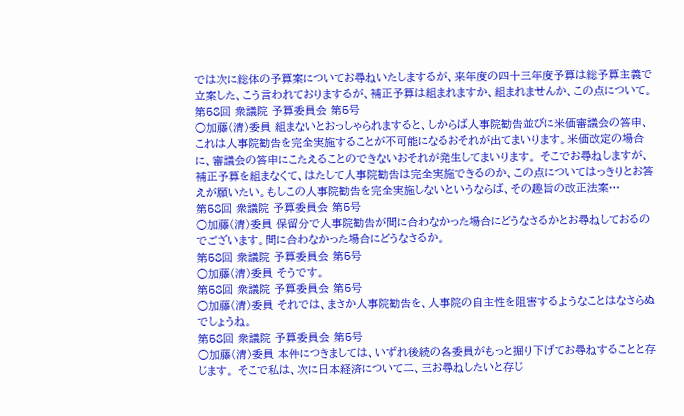では次に総体の予算案についてお尋ねいたしまするが、来年度の四十三年度予算は総予算主義で立案した、こう言われておりまするが、補正予算は組まれますか、組まれませんか、この点について。
第58回 衆議院 予算委員会 第5号
○加藤(清)委員 組まないとおっしゃられますると、しからば人事院勧告並びに米価審議会の答申、これは人事院勧告を完全実施することが不可能になるおそれが出てまいります。米価改定の場合に、審議会の答申にこたえることのできないおそれが発生してまいります。 そこでお尋ねしますが、補正予算を組まなくて、はたして人事院勧告は完全実施できるのか、この点についてはっきりとお答えが願いたい。もしこの人事院勧告を完全実施しないというならば、その趣旨の改正法案…
第58回 衆議院 予算委員会 第5号
○加藤(清)委員 保留分で人事院勧告が間に合わなかった場合にどうなさるかとお尋ねしておるのでございます。間に合わなかった場合にどうなさるか。
第58回 衆議院 予算委員会 第5号
○加藤(清)委員 そうです。
第58回 衆議院 予算委員会 第5号
○加藤(清)委員 それでは、まさか人事院勧告を、人事院の自主性を阻害するようなことはなさらぬでしょうね。
第58回 衆議院 予算委員会 第5号
○加藤(清)委員 本件につきましては、いずれ後続の各委員がもっと掘り下げてお尋ねすることと存じます。 そこで私は、次に日本経済について二、三お尋ねしたいと存じ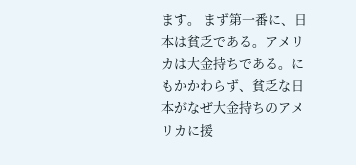ます。 まず第一番に、日本は貧乏である。アメリカは大金持ちである。にもかかわらず、貧乏な日本がなぜ大金持ちのアメリカに援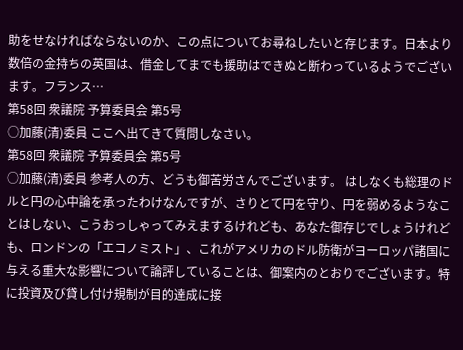助をせなければならないのか、この点についてお尋ねしたいと存じます。日本より数倍の金持ちの英国は、借金してまでも援助はできぬと断わっているようでございます。フランス…
第58回 衆議院 予算委員会 第5号
○加藤(清)委員 ここへ出てきて質問しなさい。
第58回 衆議院 予算委員会 第5号
○加藤(清)委員 参考人の方、どうも御苦労さんでございます。 はしなくも総理のドルと円の心中論を承ったわけなんですが、さりとて円を守り、円を弱めるようなことはしない、こうおっしゃってみえまするけれども、あなた御存じでしょうけれども、ロンドンの「エコノミスト」、これがアメリカのドル防衛がヨーロッパ諸国に与える重大な影響について論評していることは、御案内のとおりでございます。特に投資及び貸し付け規制が目的達成に接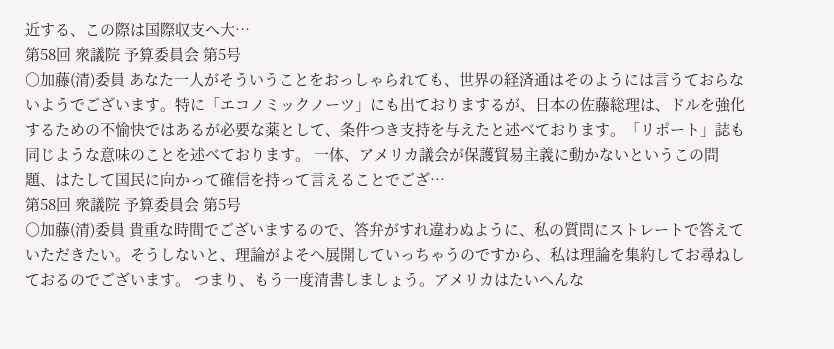近する、この際は国際収支へ大…
第58回 衆議院 予算委員会 第5号
○加藤(清)委員 あなた一人がそういうことをおっしゃられても、世界の経済通はそのようには言うておらないようでございます。特に「エコノミックノーツ」にも出ておりまするが、日本の佐藤総理は、ドルを強化するための不愉快ではあるが必要な薬として、条件つき支持を与えたと述べております。「リポート」誌も同じような意味のことを述べております。 一体、アメリカ議会が保護貿易主義に動かないというこの問題、はたして国民に向かって確信を持って言えることでござ…
第58回 衆議院 予算委員会 第5号
○加藤(清)委員 貴重な時間でございまするので、答弁がすれ違わぬように、私の質問にストレートで答えていただきたい。そうしないと、理論がよそへ展開していっちゃうのですから、私は理論を集約してお尋ねしておるのでございます。 つまり、もう一度清書しましょう。アメリカはたいへんな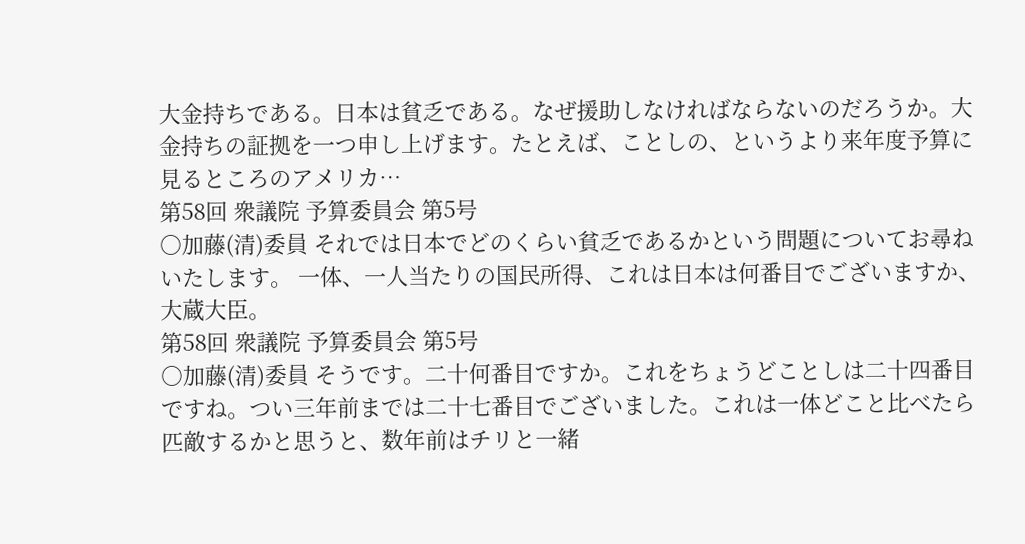大金持ちである。日本は貧乏である。なぜ援助しなければならないのだろうか。大金持ちの証拠を一つ申し上げます。たとえば、ことしの、というより来年度予算に見るところのアメリカ…
第58回 衆議院 予算委員会 第5号
○加藤(清)委員 それでは日本でどのくらい貧乏であるかという問題についてお尋ねいたします。 一体、一人当たりの国民所得、これは日本は何番目でございますか、大蔵大臣。
第58回 衆議院 予算委員会 第5号
○加藤(清)委員 そうです。二十何番目ですか。これをちょうどことしは二十四番目ですね。つい三年前までは二十七番目でございました。これは一体どこと比べたら匹敵するかと思うと、数年前はチリと一緒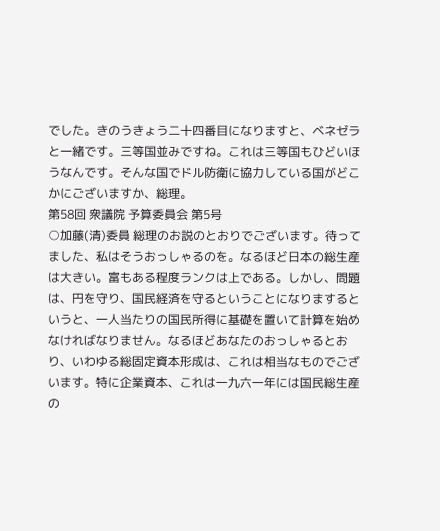でした。きのうきょう二十四番目になりますと、ベネゼラと一緒です。三等国並みですね。これは三等国もひどいほうなんです。そんな国でドル防衛に協力している国がどこかにございますか、総理。
第58回 衆議院 予算委員会 第5号
○加藤(清)委員 総理のお説のとおりでございます。待ってました、私はそうおっしゃるのを。なるほど日本の総生産は大きい。富もある程度ランクは上である。しかし、問題は、円を守り、国民経済を守るということになりまするというと、一人当たりの国民所得に基礎を置いて計算を始めなければなりません。なるほどあなたのおっしゃるとおり、いわゆる総固定資本形成は、これは相当なものでございます。特に企業資本、これは一九六一年には国民総生産の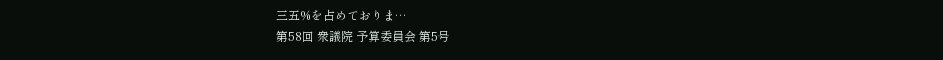三五%を占めておりま…
第58回 衆議院 予算委員会 第5号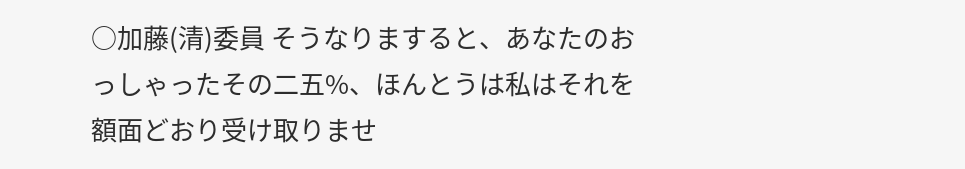○加藤(清)委員 そうなりますると、あなたのおっしゃったその二五%、ほんとうは私はそれを額面どおり受け取りませ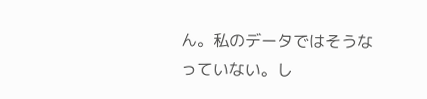ん。私のデータではそうなっていない。し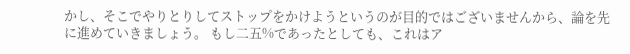かし、そこでやりとりしてストップをかけようというのが目的ではございませんから、論を先に進めていきましょう。 もし二五%であったとしても、これはア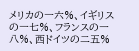メリカの一六%、イギリスの一七%、フランスの一八%、西ドイツの二五%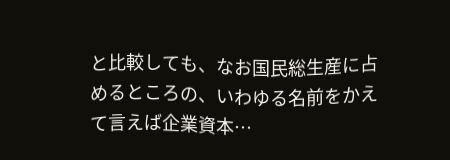と比較しても、なお国民総生産に占めるところの、いわゆる名前をかえて言えば企業資本…